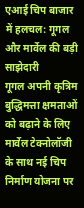एआई चिप बाजार में हलचल: गूगल और मार्वेल की बड़ी साझेदारी
गूगल अपनी कृत्रिम बुद्धिमत्ता क्षमताओं को बढ़ाने के लिए मार्वेल टेक्नोलॉजी के साथ नई चिप निर्माण योजना पर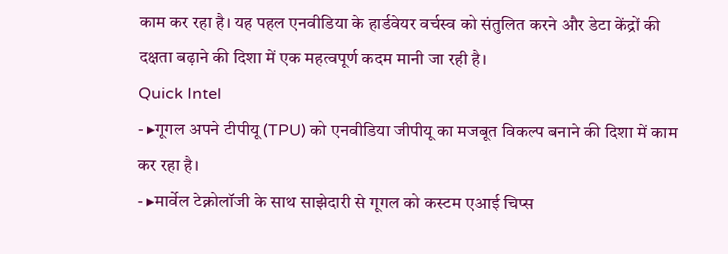काम कर रहा है। यह पहल एनवीडिया के हार्डवेयर वर्चस्व को संतुलित करने और डेटा केंद्रों की दक्षता बढ़ाने की दिशा में एक महत्वपूर्ण कदम मानी जा रही है।
Quick Intel
- ▸गूगल अपने टीपीयू (TPU) को एनवीडिया जीपीयू का मजबूत विकल्प बनाने की दिशा में काम कर रहा है।
- ▸मार्वेल टेक्नोलॉजी के साथ साझेदारी से गूगल को कस्टम एआई चिप्स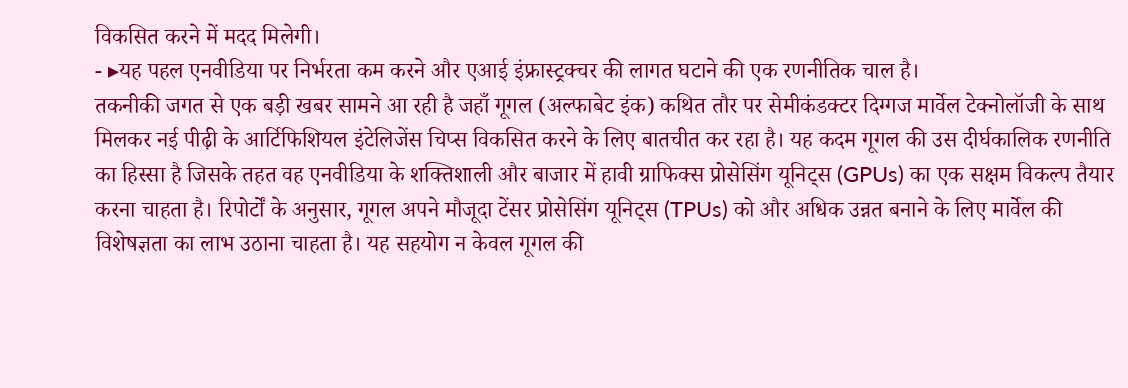विकसित करने में मदद मिलेगी।
- ▸यह पहल एनवीडिया पर निर्भरता कम करने और एआई इंफ्रास्ट्रक्चर की लागत घटाने की एक रणनीतिक चाल है।
तकनीकी जगत से एक बड़ी खबर सामने आ रही है जहाँ गूगल (अल्फाबेट इंक) कथित तौर पर सेमीकंडक्टर दिग्गज मार्वेल टेक्नोलॉजी के साथ मिलकर नई पीढ़ी के आर्टिफिशियल इंटेलिजेंस चिप्स विकसित करने के लिए बातचीत कर रहा है। यह कदम गूगल की उस दीर्घकालिक रणनीति का हिस्सा है जिसके तहत वह एनवीडिया के शक्तिशाली और बाजार में हावी ग्राफिक्स प्रोसेसिंग यूनिट्स (GPUs) का एक सक्षम विकल्प तैयार करना चाहता है। रिपोर्टों के अनुसार, गूगल अपने मौजूदा टेंसर प्रोसेसिंग यूनिट्स (TPUs) को और अधिक उन्नत बनाने के लिए मार्वेल की विशेषज्ञता का लाभ उठाना चाहता है। यह सहयोग न केवल गूगल की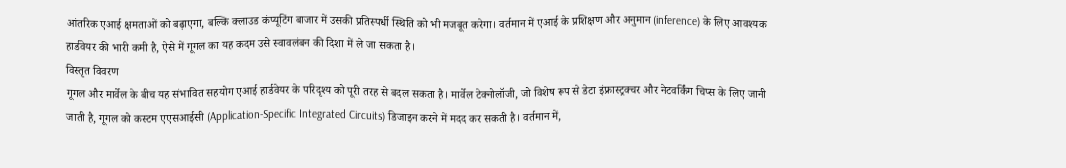आंतरिक एआई क्षमताओं को बढ़ाएगा, बल्कि क्लाउड कंप्यूटिंग बाजार में उसकी प्रतिस्पर्धी स्थिति को भी मजबूत करेगा। वर्तमान में एआई के प्रशिक्षण और अनुमान (inference) के लिए आवश्यक हार्डवेयर की भारी कमी है, ऐसे में गूगल का यह कदम उसे स्वावलंबन की दिशा में ले जा सकता है।
विस्तृत विवरण
गूगल और मार्वेल के बीच यह संभावित सहयोग एआई हार्डवेयर के परिदृश्य को पूरी तरह से बदल सकता है। मार्वेल टेक्नोलॉजी, जो विशेष रूप से डेटा इंफ्रास्ट्रक्चर और नेटवर्किंग चिप्स के लिए जानी जाती है, गूगल को कस्टम एएसआईसी (Application-Specific Integrated Circuits) डिजाइन करने में मदद कर सकती है। वर्तमान में,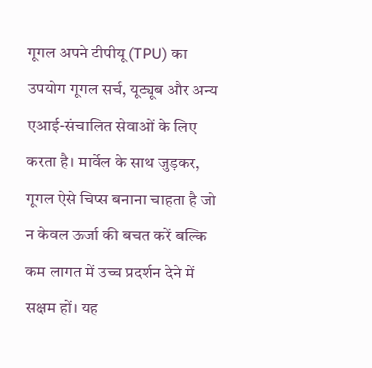गूगल अपने टीपीयू (TPU) का उपयोग गूगल सर्च, यूट्यूब और अन्य एआई-संचालित सेवाओं के लिए करता है। मार्वेल के साथ जुड़कर, गूगल ऐसे चिप्स बनाना चाहता है जो न केवल ऊर्जा की बचत करें बल्कि कम लागत में उच्च प्रदर्शन देने में सक्षम हों। यह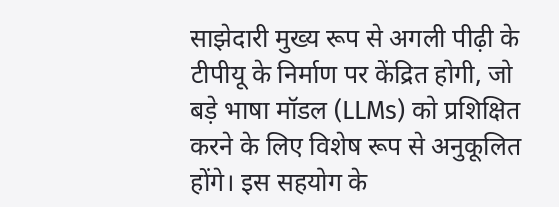साझेदारी मुख्य रूप से अगली पीढ़ी के टीपीयू के निर्माण पर केंद्रित होगी, जो बड़े भाषा मॉडल (LLMs) को प्रशिक्षित करने के लिए विशेष रूप से अनुकूलित होंगे। इस सहयोग के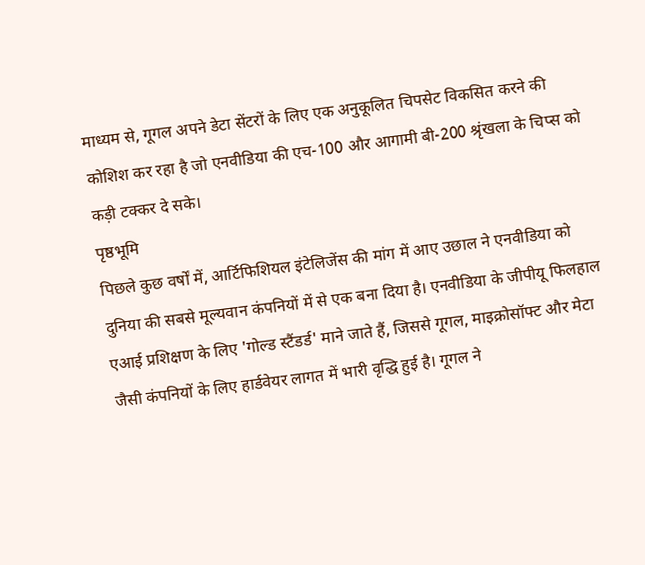माध्यम से, गूगल अपने डेटा सेंटरों के लिए एक अनुकूलित चिपसेट विकसित करने की कोशिश कर रहा है जो एनवीडिया की एच-100 और आगामी बी-200 श्रृंखला के चिप्स को कड़ी टक्कर दे सके।
पृष्ठभूमि
पिछले कुछ वर्षों में, आर्टिफिशियल इंटेलिजेंस की मांग में आए उछाल ने एनवीडिया को दुनिया की सबसे मूल्यवान कंपनियों में से एक बना दिया है। एनवीडिया के जीपीयू फिलहाल एआई प्रशिक्षण के लिए 'गोल्ड स्टैंडर्ड' माने जाते हैं, जिससे गूगल, माइक्रोसॉफ्ट और मेटा जैसी कंपनियों के लिए हार्डवेयर लागत में भारी वृद्धि हुई है। गूगल ने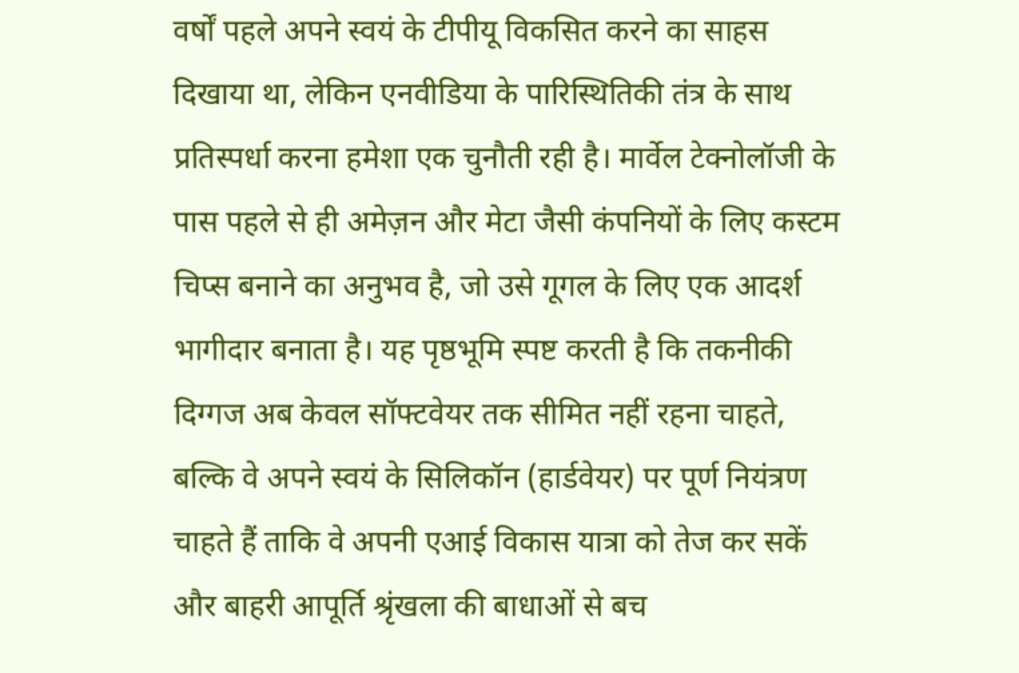वर्षों पहले अपने स्वयं के टीपीयू विकसित करने का साहस दिखाया था, लेकिन एनवीडिया के पारिस्थितिकी तंत्र के साथ प्रतिस्पर्धा करना हमेशा एक चुनौती रही है। मार्वेल टेक्नोलॉजी के पास पहले से ही अमेज़न और मेटा जैसी कंपनियों के लिए कस्टम चिप्स बनाने का अनुभव है, जो उसे गूगल के लिए एक आदर्श भागीदार बनाता है। यह पृष्ठभूमि स्पष्ट करती है कि तकनीकी दिग्गज अब केवल सॉफ्टवेयर तक सीमित नहीं रहना चाहते, बल्कि वे अपने स्वयं के सिलिकॉन (हार्डवेयर) पर पूर्ण नियंत्रण चाहते हैं ताकि वे अपनी एआई विकास यात्रा को तेज कर सकें और बाहरी आपूर्ति श्रृंखला की बाधाओं से बच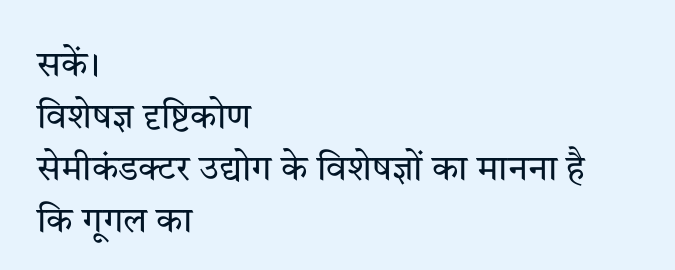सकें।
विशेषज्ञ दृष्टिकोण
सेमीकंडक्टर उद्योग के विशेषज्ञों का मानना है कि गूगल का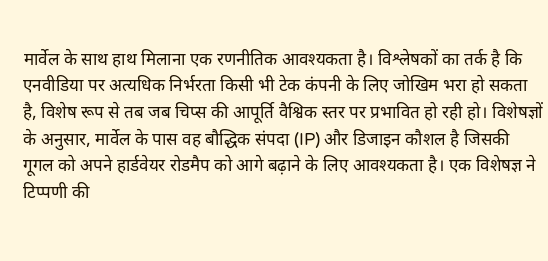मार्वेल के साथ हाथ मिलाना एक रणनीतिक आवश्यकता है। विश्लेषकों का तर्क है कि एनवीडिया पर अत्यधिक निर्भरता किसी भी टेक कंपनी के लिए जोखिम भरा हो सकता है, विशेष रूप से तब जब चिप्स की आपूर्ति वैश्विक स्तर पर प्रभावित हो रही हो। विशेषज्ञों के अनुसार, मार्वेल के पास वह बौद्धिक संपदा (IP) और डिजाइन कौशल है जिसकी गूगल को अपने हार्डवेयर रोडमैप को आगे बढ़ाने के लिए आवश्यकता है। एक विशेषज्ञ ने टिप्पणी की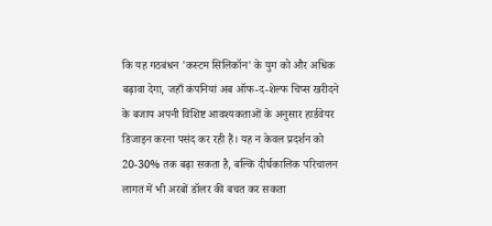कि यह गठबंधन 'कस्टम सिलिकॉन' के युग को और अधिक बढ़ावा देगा, जहाँ कंपनियां अब ऑफ-द-शेल्फ चिप्स खरीदने के बजाय अपनी विशिष्ट आवश्यकताओं के अनुसार हार्डवेयर डिजाइन करना पसंद कर रही हैं। यह न केवल प्रदर्शन को 20-30% तक बढ़ा सकता है, बल्कि दीर्घकालिक परिचालन लागत में भी अरबों डॉलर की बचत कर सकता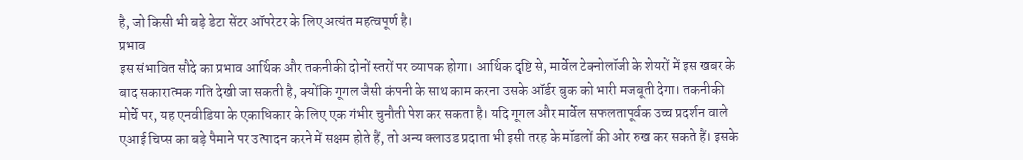है, जो किसी भी बड़े डेटा सेंटर ऑपरेटर के लिए अत्यंत महत्वपूर्ण है।
प्रभाव
इस संभावित सौदे का प्रभाव आर्थिक और तकनीकी दोनों स्तरों पर व्यापक होगा। आर्थिक दृष्टि से, मार्वेल टेक्नोलॉजी के शेयरों में इस खबर के बाद सकारात्मक गति देखी जा सकती है, क्योंकि गूगल जैसी कंपनी के साथ काम करना उसके ऑर्डर बुक को भारी मजबूती देगा। तकनीकी मोर्चे पर, यह एनवीडिया के एकाधिकार के लिए एक गंभीर चुनौती पेश कर सकता है। यदि गूगल और मार्वेल सफलतापूर्वक उच्च प्रदर्शन वाले एआई चिप्स का बड़े पैमाने पर उत्पादन करने में सक्षम होते हैं, तो अन्य क्लाउड प्रदाता भी इसी तरह के मॉडलों की ओर रुख कर सकते हैं। इसके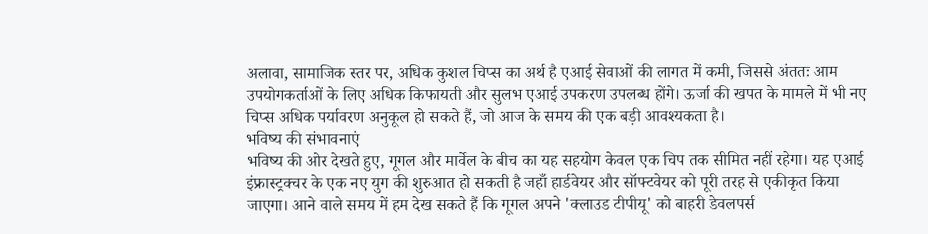अलावा, सामाजिक स्तर पर, अधिक कुशल चिप्स का अर्थ है एआई सेवाओं की लागत में कमी, जिससे अंततः आम उपयोगकर्ताओं के लिए अधिक किफायती और सुलभ एआई उपकरण उपलब्ध होंगे। ऊर्जा की खपत के मामले में भी नए चिप्स अधिक पर्यावरण अनुकूल हो सकते हैं, जो आज के समय की एक बड़ी आवश्यकता है।
भविष्य की संभावनाएं
भविष्य की ओर देखते हुए, गूगल और मार्वेल के बीच का यह सहयोग केवल एक चिप तक सीमित नहीं रहेगा। यह एआई इंफ्रास्ट्रक्चर के एक नए युग की शुरुआत हो सकती है जहाँ हार्डवेयर और सॉफ्टवेयर को पूरी तरह से एकीकृत किया जाएगा। आने वाले समय में हम देख सकते हैं कि गूगल अपने 'क्लाउड टीपीयू' को बाहरी डेवलपर्स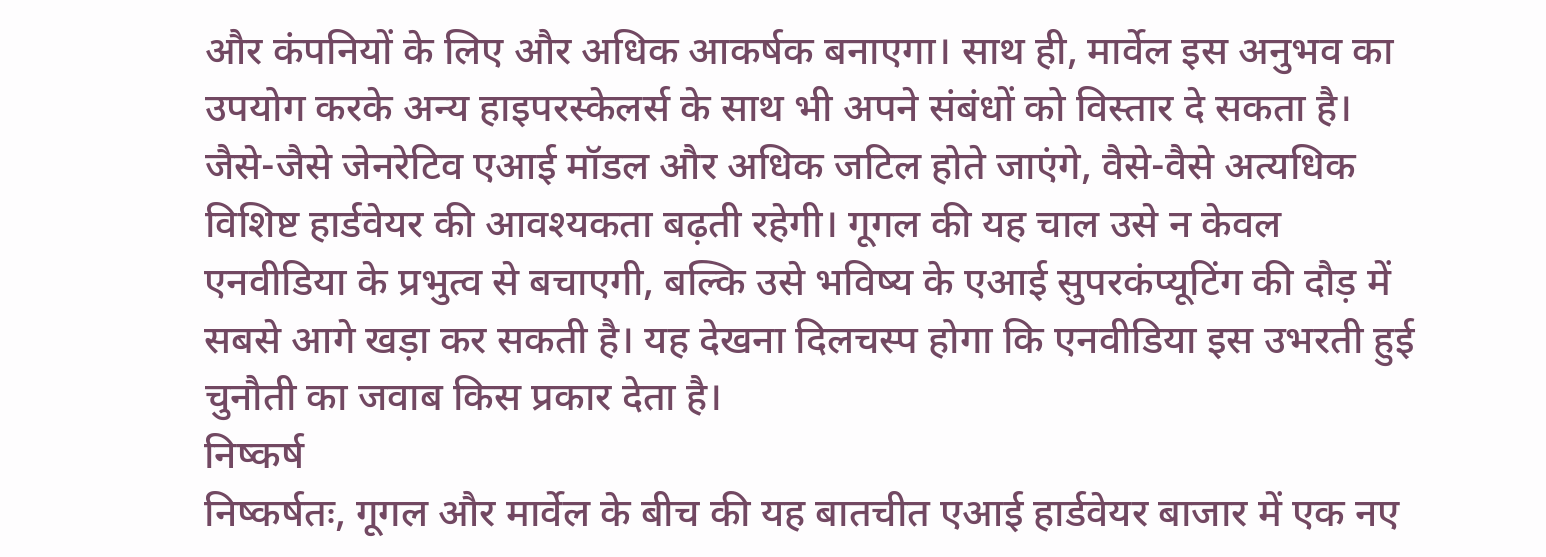और कंपनियों के लिए और अधिक आकर्षक बनाएगा। साथ ही, मार्वेल इस अनुभव का उपयोग करके अन्य हाइपरस्केलर्स के साथ भी अपने संबंधों को विस्तार दे सकता है। जैसे-जैसे जेनरेटिव एआई मॉडल और अधिक जटिल होते जाएंगे, वैसे-वैसे अत्यधिक विशिष्ट हार्डवेयर की आवश्यकता बढ़ती रहेगी। गूगल की यह चाल उसे न केवल एनवीडिया के प्रभुत्व से बचाएगी, बल्कि उसे भविष्य के एआई सुपरकंप्यूटिंग की दौड़ में सबसे आगे खड़ा कर सकती है। यह देखना दिलचस्प होगा कि एनवीडिया इस उभरती हुई चुनौती का जवाब किस प्रकार देता है।
निष्कर्ष
निष्कर्षतः, गूगल और मार्वेल के बीच की यह बातचीत एआई हार्डवेयर बाजार में एक नए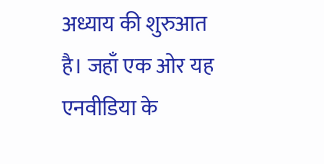अध्याय की शुरुआत है। जहाँ एक ओर यह एनवीडिया के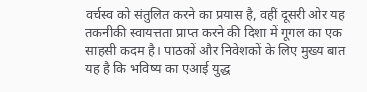वर्चस्व को संतुलित करने का प्रयास है, वहीं दूसरी ओर यह तकनीकी स्वायत्तता प्राप्त करने की दिशा में गूगल का एक साहसी कदम है। पाठकों और निवेशकों के लिए मुख्य बात यह है कि भविष्य का एआई युद्ध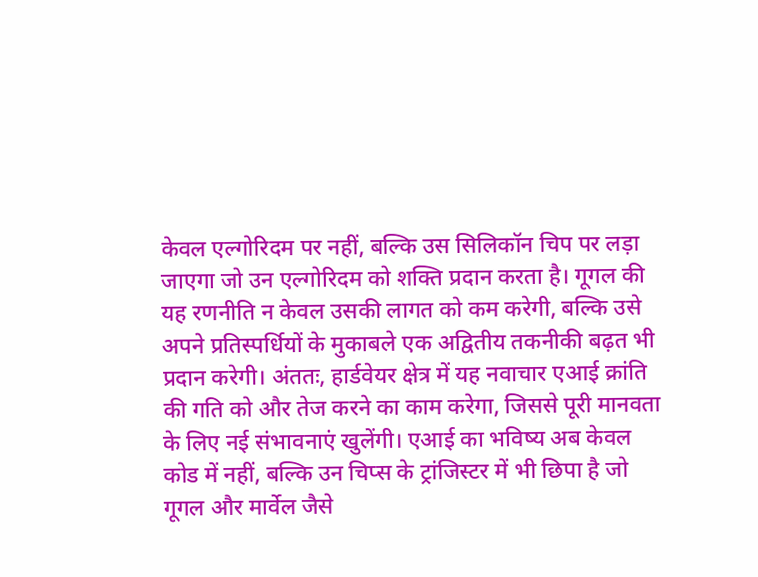केवल एल्गोरिदम पर नहीं, बल्कि उस सिलिकॉन चिप पर लड़ा जाएगा जो उन एल्गोरिदम को शक्ति प्रदान करता है। गूगल की यह रणनीति न केवल उसकी लागत को कम करेगी, बल्कि उसे अपने प्रतिस्पर्धियों के मुकाबले एक अद्वितीय तकनीकी बढ़त भी प्रदान करेगी। अंततः, हार्डवेयर क्षेत्र में यह नवाचार एआई क्रांति की गति को और तेज करने का काम करेगा, जिससे पूरी मानवता के लिए नई संभावनाएं खुलेंगी। एआई का भविष्य अब केवल कोड में नहीं, बल्कि उन चिप्स के ट्रांजिस्टर में भी छिपा है जो गूगल और मार्वेल जैसे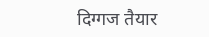दिग्गज तैयार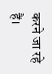करने जा रहे हैं।